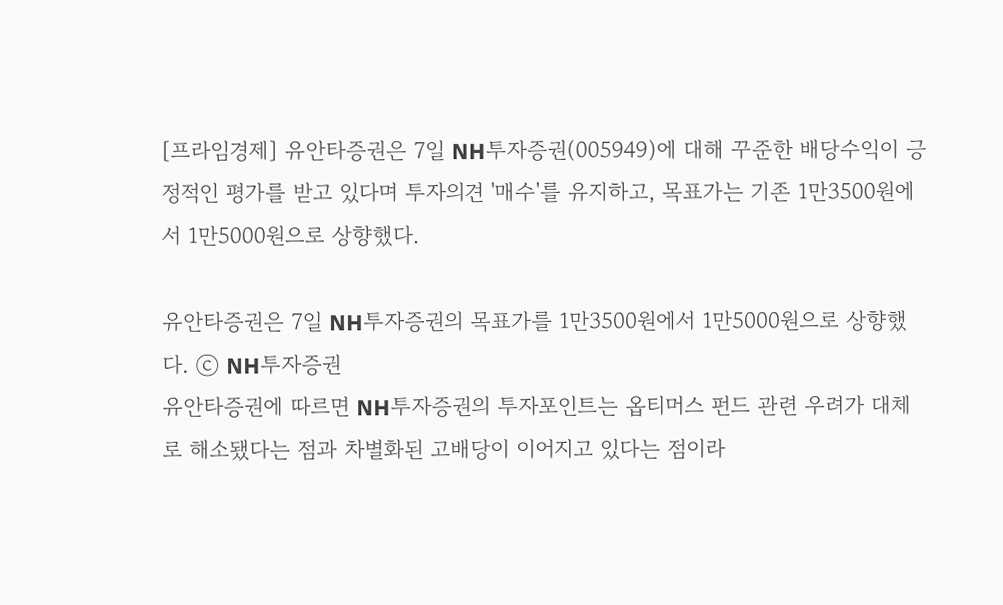[프라임경제] 유안타증권은 7일 NH투자증권(005949)에 대해 꾸준한 배당수익이 긍정적인 평가를 받고 있다며 투자의견 '매수'를 유지하고, 목표가는 기존 1만3500원에서 1만5000원으로 상향했다.

유안타증권은 7일 NH투자증권의 목표가를 1만3500원에서 1만5000원으로 상향했다. ⓒ NH투자증권
유안타증권에 따르면 NH투자증권의 투자포인트는 옵티머스 펀드 관련 우려가 대체로 해소됐다는 점과 차별화된 고배당이 이어지고 있다는 점이라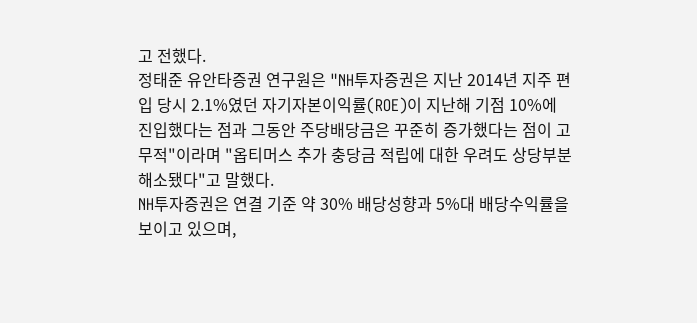고 전했다.
정태준 유안타증권 연구원은 "NH투자증권은 지난 2014년 지주 편입 당시 2.1%였던 자기자본이익률(ROE)이 지난해 기점 10%에 진입했다는 점과 그동안 주당배당금은 꾸준히 증가했다는 점이 고무적"이라며 "옵티머스 추가 충당금 적립에 대한 우려도 상당부분 해소됐다"고 말했다.
NH투자증권은 연결 기준 약 30% 배당성향과 5%대 배당수익률을 보이고 있으며,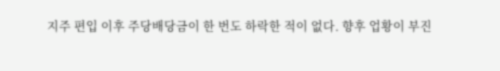지주 편입 이후 주당배당금이 한 번도 하락한 적이 없다. 향후 업황이 부진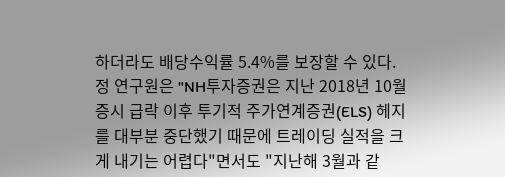하더라도 배당수익률 5.4%를 보장할 수 있다.
정 연구원은 "NH투자증권은 지난 2018년 10월 증시 급락 이후 투기적 주가연계증권(ELS) 헤지를 대부분 중단했기 때문에 트레이딩 실적을 크게 내기는 어렵다"면서도 "지난해 3월과 같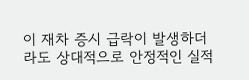이 재차 증시 급락이 발생하더라도 상대적으로 안정적인 실적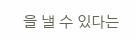을 낼 수 있다는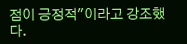점이 긍정적"이라고 강조했다.